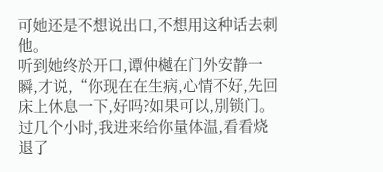可她还是不想说出口,不想用这种话去刺他。
听到她终於开口,谭仲樾在门外安静一瞬,才说,“你现在在生病,心情不好,先回床上休息一下,好吗?如果可以,別锁门。过几个小时,我进来给你量体温,看看烧退了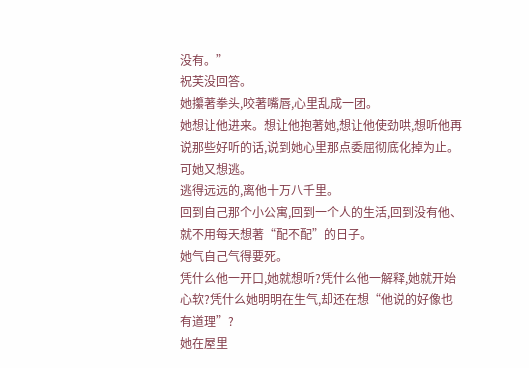没有。”
祝芙没回答。
她攥著拳头,咬著嘴唇,心里乱成一团。
她想让他进来。想让他抱著她,想让他使劲哄,想听他再说那些好听的话,说到她心里那点委屈彻底化掉为止。
可她又想逃。
逃得远远的,离他十万八千里。
回到自己那个小公寓,回到一个人的生活,回到没有他、就不用每天想著“配不配”的日子。
她气自己气得要死。
凭什么他一开口,她就想听?凭什么他一解释,她就开始心软?凭什么她明明在生气,却还在想“他说的好像也有道理”?
她在屋里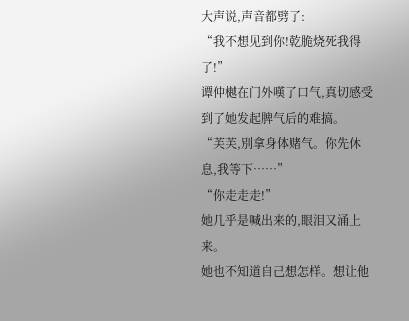大声说,声音都劈了:
“我不想见到你!乾脆烧死我得了!”
谭仲樾在门外嘆了口气,真切感受到了她发起脾气后的难搞。
“芙芙,別拿身体赌气。你先休息,我等下……”
“你走走走!”
她几乎是喊出来的,眼泪又涌上来。
她也不知道自己想怎样。想让他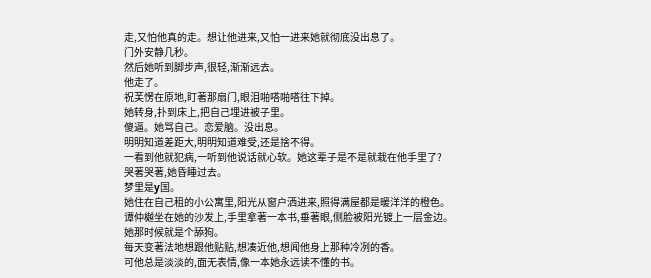走,又怕他真的走。想让他进来,又怕一进来她就彻底没出息了。
门外安静几秒。
然后她听到脚步声,很轻,渐渐远去。
他走了。
祝芙愣在原地,盯著那扇门,眼泪啪嗒啪嗒往下掉。
她转身,扑到床上,把自己埋进被子里。
傻逼。她骂自己。恋爱脑。没出息。
明明知道差距大,明明知道难受,还是捨不得。
一看到他就犯病,一听到他说话就心软。她这辈子是不是就栽在他手里了?
哭著哭著,她昏睡过去。
梦里是y国。
她住在自己租的小公寓里,阳光从窗户洒进来,照得满屋都是暖洋洋的橙色。
谭仲樾坐在她的沙发上,手里拿著一本书,垂著眼,侧脸被阳光镀上一层金边。
她那时候就是个舔狗。
每天变著法地想跟他贴贴,想凑近他,想闻他身上那种冷冽的香。
可他总是淡淡的,面无表情,像一本她永远读不懂的书。